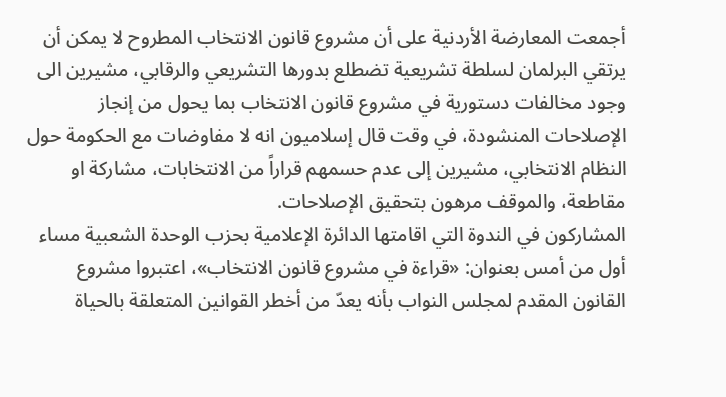أجمعت المعارضة الأردنية على أن مشروع قانون الانتخاب المطروح لا يمكن أن يرتقي البرلمان لسلطة تشريعية تضطلع بدورها التشريعي والرقابي، مشيرين الى وجود مخالفات دستورية في مشروع قانون الانتخاب بما يحول من إنجاز الإصلاحات المنشودة، في وقت قال إسلاميون انه لا مفاوضات مع الحكومة حول النظام الانتخابي، مشيرين إلى عدم حسمهم قراراً من الانتخابات، مشاركة او مقاطعة، والموقف مرهون بتحقيق الإصلاحات.
المشاركون في الندوة التي اقامتها الدائرة الإعلامية بحزب الوحدة الشعبية مساء أول من أمس بعنوان: «قراءة في مشروع قانون الانتخاب»، اعتبروا مشروع القانون المقدم لمجلس النواب بأنه يعدّ من أخطر القوانين المتعلقة بالحياة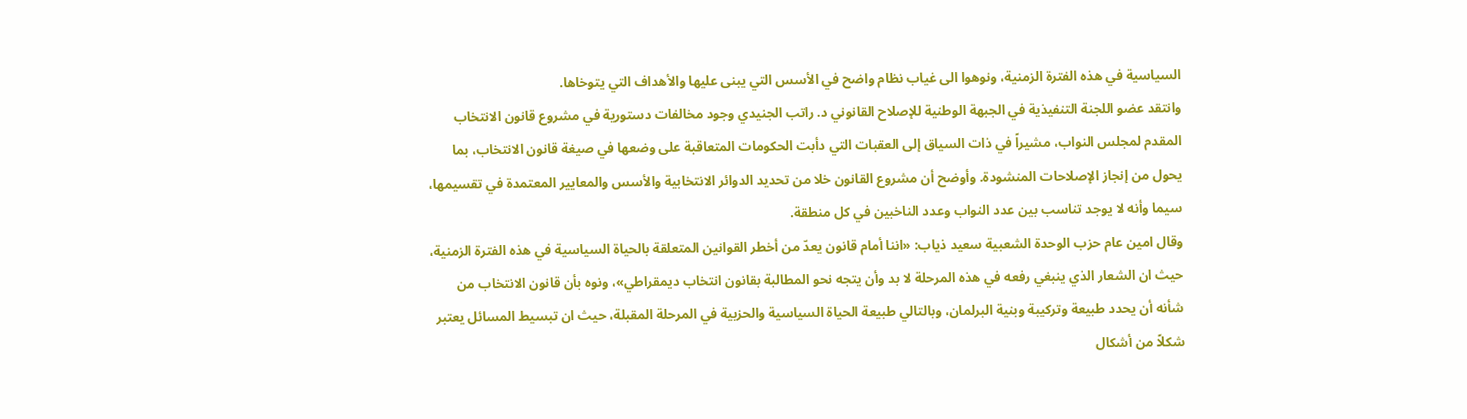السياسية في هذه الفترة الزمنية، ونوهوا الى غياب نظام واضح في الأسس التي يبنى عليها والأهداف التي يتوخاها.
وانتقد عضو اللجنة التنفيذية في الجبهة الوطنية للإصلاح القانوني د. راتب الجنيدي وجود مخالفات دستورية في مشروع قانون الانتخاب المقدم لمجلس النواب، مشيراً في ذات السياق إلى العقبات التي دأبت الحكومات المتعاقبة على وضعها في صيغة قانون الانتخاب، بما يحول من إنجاز الإصلاحات المنشودة. وأوضح أن مشروع القانون خلا من تحديد الدوائر الانتخابية والأسس والمعايير المعتمدة في تقسيمها، سيما وأنه لا يوجد تناسب بين عدد النواب وعدد الناخبين في كل منطقة.
وقال امين عام حزب الوحدة الشعبية سعيد ذياب: «اننا أمام قانون يعدّ من أخطر القوانين المتعلقة بالحياة السياسية في هذه الفترة الزمنية، حيث ان الشعار الذي ينبغي رفعه في هذه المرحلة لا بد وأن يتجه نحو المطالبة بقانون انتخاب ديمقراطي»، ونوه بأن قانون الانتخاب من شأنه أن يحدد طبيعة وتركيبة وبنية البرلمان، وبالتالي طبيعة الحياة السياسية والحزبية في المرحلة المقبلة، حيث ان تبسيط المسائل يعتبر شكلاً من أشكال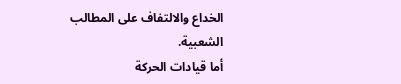الخداع والالتفاف على المطالب الشعبية.
أما قيادات الحركة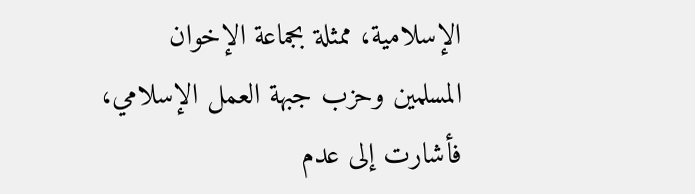الإسلامية، ممثلة بجماعة الإخوان المسلمين وحزب جبهة العمل الإسلامي، فأشارت إلى عدم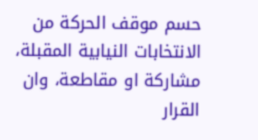حسم موقف الحركة من الانتخابات النيابية المقبلة، مشاركة او مقاطعة، وان القرار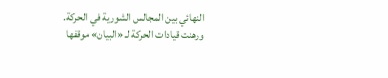النهائي بين المجالس الشورية في الحركة. ورهنت قيادات الحركة لـ «البيان» موقفها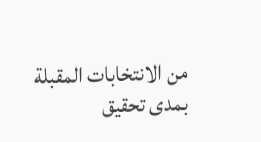من الانتخابات المقبلة بمدى تحقيق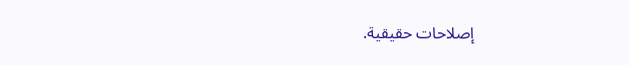إصلاحات حقيقية.